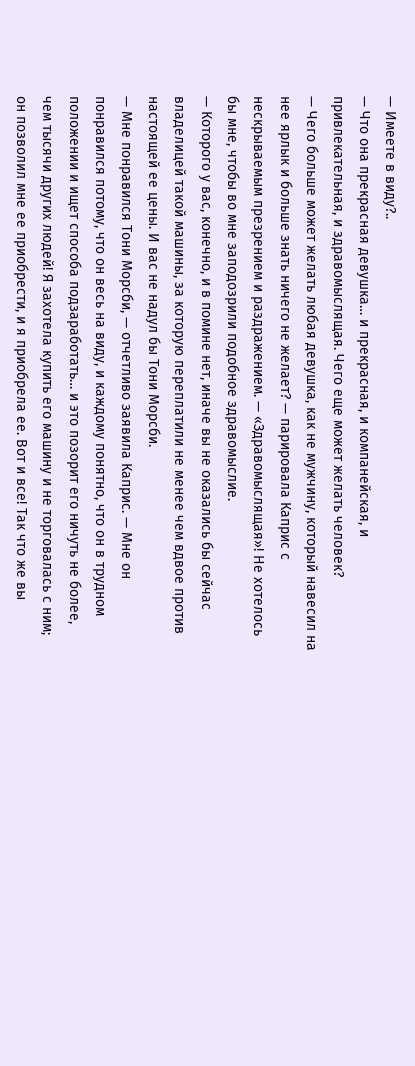— Имеете в виду?..
— Что она прекрасная девушка… и прекрасная, и компанейская, и привлекательная, и здравомыслящая. Чего еще может желать человек?
— Чего больше может желать любая девушка, как не мужчину, который навесил на нее ярлык и больше знать ничего не желает? — парировала Каприс с нескрываемым презрением и раздражением. — «Здравомыслящая»! Не хотелось бы мне, чтобы во мне заподозрили подобное здравомыслие.
— Которого у вас, конечно, и в помине нет, иначе вы не оказались бы сейчас владелицей такой машины, за которую переплатили не менее чем вдвое против настоящей ее цены. И вас не надул бы Тони Морсби.
— Мне понравился Тони Морсби, — отчетливо заявила Каприс. — Мне он понравился потому, что он весь на виду, и каждому понятно, что он в трудном положении и ищет способа подзаработать… и это позорит его ничуть не более, чем тысячи других людей! Я захотела купить его машину и не торговалась с ним; он позволил мне ее приобрести, и я приобрела ее. Вот и все! Так что же вы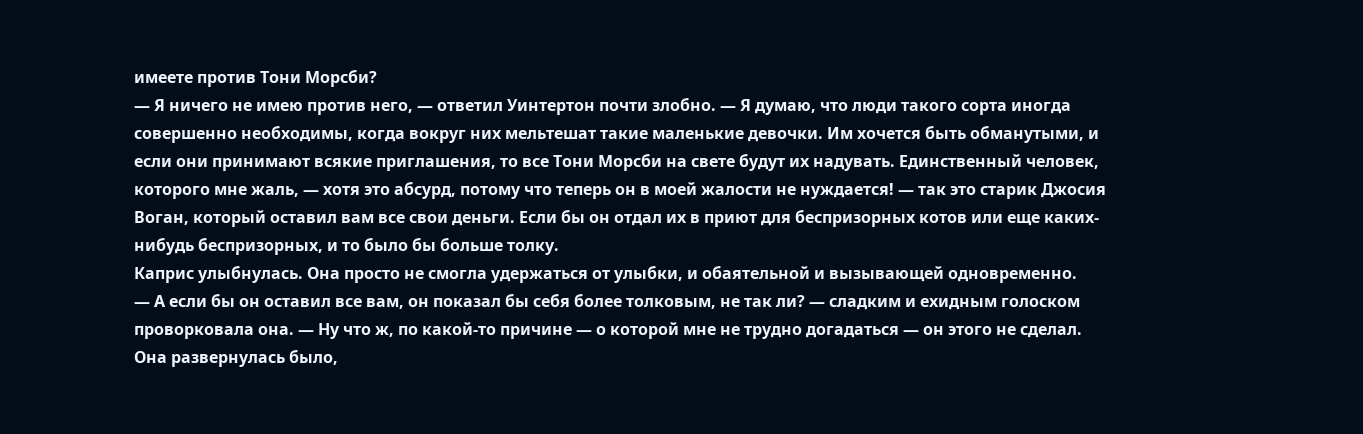имеете против Тони Морсби?
— Я ничего не имею против него, — ответил Уинтертон почти злобно. — Я думаю, что люди такого сорта иногда совершенно необходимы, когда вокруг них мельтешат такие маленькие девочки. Им хочется быть обманутыми, и если они принимают всякие приглашения, то все Тони Морсби на свете будут их надувать. Единственный человек, которого мне жаль, — хотя это абсурд, потому что теперь он в моей жалости не нуждается! — так это старик Джосия Воган, который оставил вам все свои деньги. Если бы он отдал их в приют для беспризорных котов или еще каких-нибудь беспризорных, и то было бы больше толку.
Каприс улыбнулась. Она просто не смогла удержаться от улыбки, и обаятельной и вызывающей одновременно.
— А если бы он оставил все вам, он показал бы себя более толковым, не так ли? — сладким и ехидным голоском проворковала она. — Ну что ж, по какой-то причине — о которой мне не трудно догадаться — он этого не сделал.
Она развернулась было,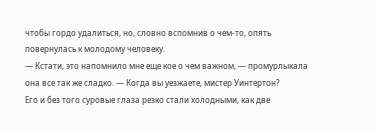чтобы гордо удалиться, но, словно вспомнив о чем-то, опять повернулась к молодому человеку.
— Кстати, это напомнило мне еще кое о чем важном, — промурлыкала она все так же сладко. — Когда вы уезжаете, мистер Уинтертон?
Его и без того суровые глаза резко стали холодными, как две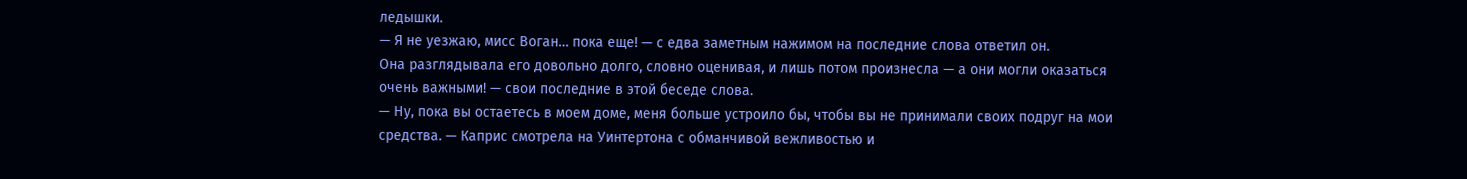ледышки.
— Я не уезжаю, мисс Воган… пока еще! — с едва заметным нажимом на последние слова ответил он.
Она разглядывала его довольно долго, словно оценивая, и лишь потом произнесла — а они могли оказаться очень важными! — свои последние в этой беседе слова.
— Ну, пока вы остаетесь в моем доме, меня больше устроило бы, чтобы вы не принимали своих подруг на мои средства. — Каприс смотрела на Уинтертона с обманчивой вежливостью и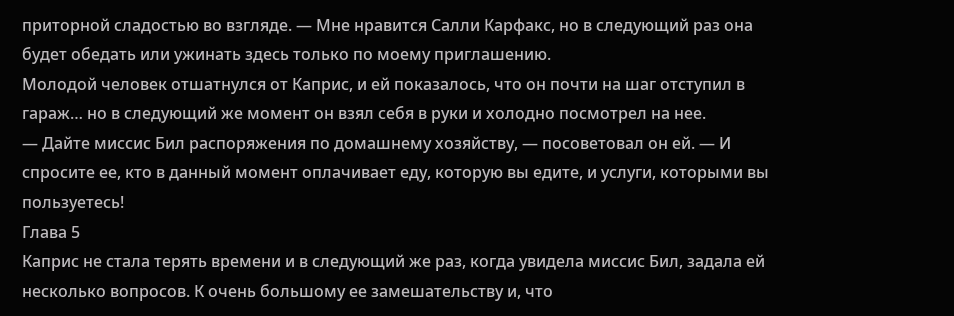приторной сладостью во взгляде. — Мне нравится Салли Карфакс, но в следующий раз она будет обедать или ужинать здесь только по моему приглашению.
Молодой человек отшатнулся от Каприс, и ей показалось, что он почти на шаг отступил в гараж… но в следующий же момент он взял себя в руки и холодно посмотрел на нее.
— Дайте миссис Бил распоряжения по домашнему хозяйству, — посоветовал он ей. — И спросите ее, кто в данный момент оплачивает еду, которую вы едите, и услуги, которыми вы пользуетесь!
Глава 5
Каприс не стала терять времени и в следующий же раз, когда увидела миссис Бил, задала ей несколько вопросов. К очень большому ее замешательству и, что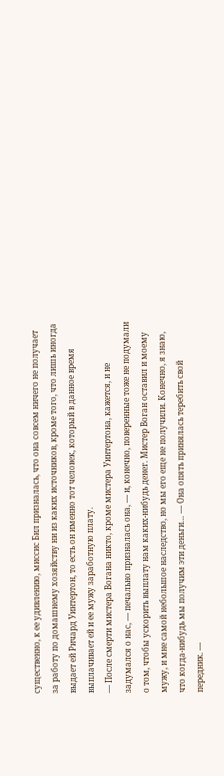существенно, к ее удивлению, миссис Бил призналась, что она совсем ничего не получает за работу по домашнему хозяйству ни из каких источников, кроме того, что лишь иногда выдает ей Ричард Уинтертон, то есть он именно тот человек, который в данное время выплачивает ей и ее мужу заработную плату.
— После смерти мистера Вогана никто, кроме мистера Уинтертона, кажется, и не задумался о нас, — печально призналась она, — и, конечно, поверенные тоже не подумали о том, чтобы ускорить выплату нам каких-нибудь денег. Мистер Воган оставил и моему мужу, и мне самой небольшое наследство, но мы его еще не получили. Конечно, я знаю, что когда-нибудь мы получим эти деньги… — Она опять принялась теребить свой передник. —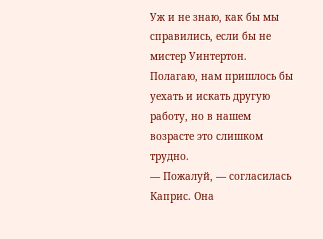Уж и не знаю, как бы мы справились, если бы не мистер Уинтертон. Полагаю, нам пришлось бы уехать и искать другую работу, но в нашем возрасте это слишком трудно.
— Пожалуй, — согласилась Каприс. Она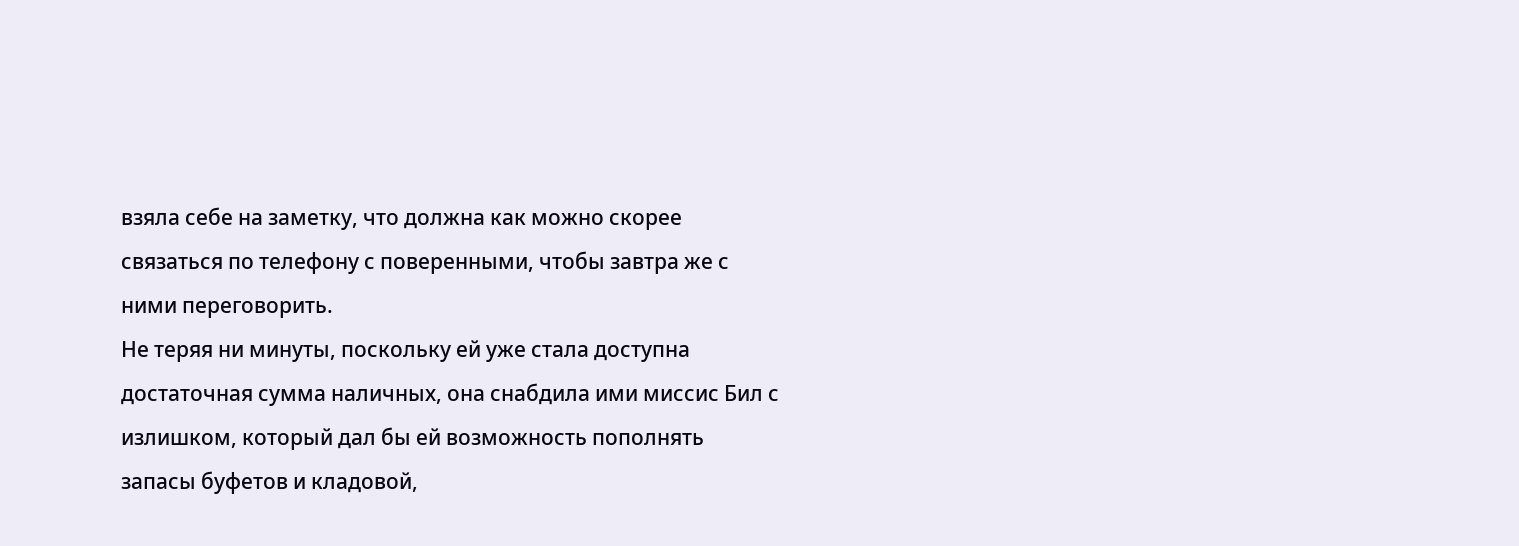взяла себе на заметку, что должна как можно скорее связаться по телефону с поверенными, чтобы завтра же с ними переговорить.
Не теряя ни минуты, поскольку ей уже стала доступна достаточная сумма наличных, она снабдила ими миссис Бил с излишком, который дал бы ей возможность пополнять запасы буфетов и кладовой,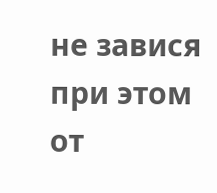не завися при этом от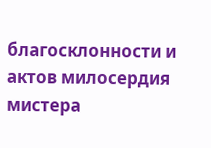благосклонности и актов милосердия мистера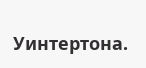Уинтертона.